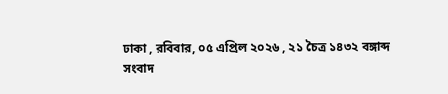ঢাকা , রবিবার, ০৫ এপ্রিল ২০২৬ , ২১ চৈত্র ১৪৩২ বঙ্গাব্দ
সংবাদ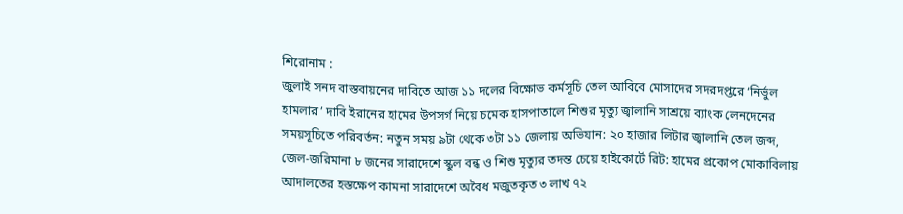শিরোনাম :
জুলাই সনদ বাস্তবায়নের দাবিতে আজ ১১ দলের বিক্ষোভ কর্মসূচি তেল আবিবে মোসাদের সদরদপ্তরে ‘নির্ভুল হামলার’ দাবি ইরানের হামের উপসর্গ নিয়ে চমেক হাসপাতালে শিশুর মৃত্যু জ্বালানি সাশ্রয়ে ব্যাংক লেনদেনের সময়সূচিতে পরিবর্তন: নতুন সময় ৯টা থেকে ৩টা ১১ জেলায় অভিযান: ২০ হাজার লিটার জ্বালানি তেল জব্দ, জেল-জরিমানা ৮ জনের সারাদেশে স্কুল বন্ধ ও শিশু মৃত্যুর তদন্ত চেয়ে হাইকোর্টে রিট: হামের প্রকোপ মোকাবিলায় আদালতের হস্তক্ষেপ কামনা সারাদেশে অবৈধ মজুতকৃত ৩ লাখ ৭২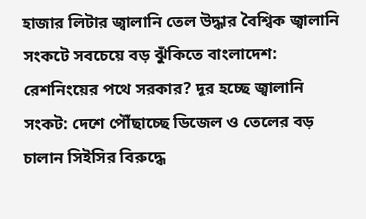হাজার লিটার জ্বালানি তেল উদ্ধার বৈশ্বিক জ্বালানি সংকটে সবচেয়ে বড় ঝুঁকিতে বাংলাদেশ: রেশনিংয়ের পথে সরকার? দূর হচ্ছে জ্বালানি সংকট: দেশে পৌঁছাচ্ছে ডিজেল ও তেলের বড় চালান সিইসির বিরুদ্ধে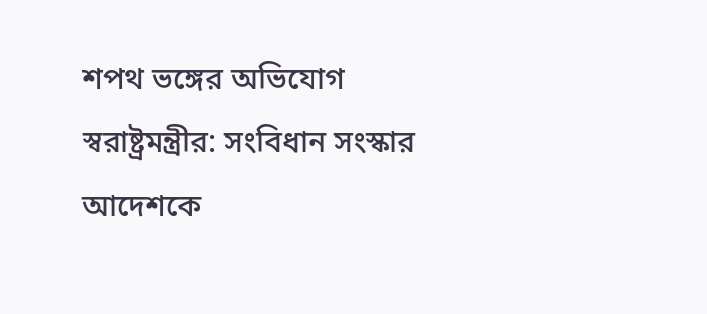শপথ ভঙ্গের অভিযোগ স্বরাষ্ট্রমন্ত্রীর: সংবিধান সংস্কার আদেশকে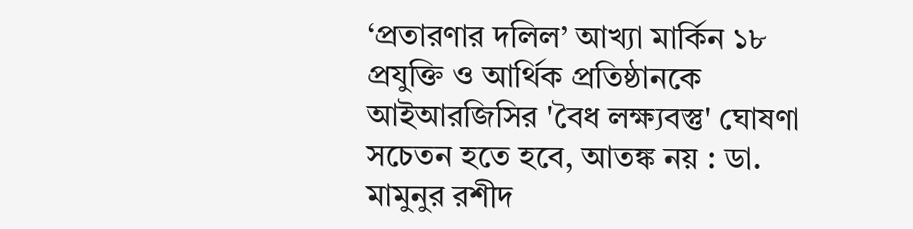‘প্রতারণার দলিল’ আখ্যা মার্কিন ১৮ প্রযুক্তি ও আর্থিক প্রতিষ্ঠানকে আইআরজিসির 'বৈধ লক্ষ্যবস্তু' ঘোষণা সচেতন হতে হবে, আতঙ্ক নয় : ডা. মামুনুর রশীদ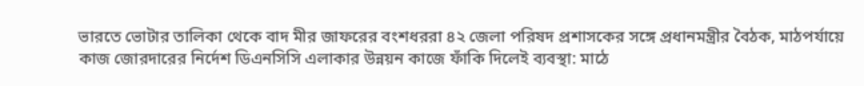ভারতে ভোটার তালিকা থেকে বাদ মীর জাফরের বংশধররা ৪২ জেলা পরিষদ প্রশাসকের সঙ্গে প্রধানমন্ত্রীর বৈঠক, মাঠপর্যায়ে কাজ জোরদারের নির্দেশ ডিএনসিসি এলাকার উন্নয়ন কাজে ফাঁকি দিলেই ব্যবস্থা: মাঠে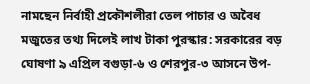নামছেন নির্বাহী প্রকৌশলীরা তেল পাচার ও অবৈধ মজুতের তথ্য দিলেই লাখ টাকা পুরস্কার: সরকারের বড় ঘোষণা ৯ এপ্রিল বগুড়া-৬ ও শেরপুর-৩ আসনে উপ-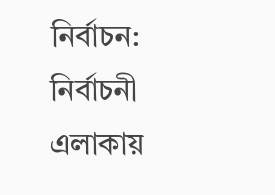নির্বাচন: নির্বাচনী এলাকায়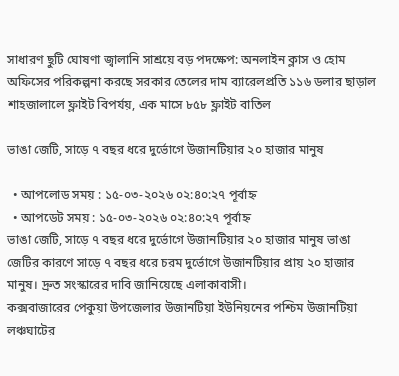সাধারণ ছুটি ঘোষণা জ্বালানি সাশ্রয়ে বড় পদক্ষেপ: অনলাইন ক্লাস ও হোম অফিসের পরিকল্পনা করছে সরকার তেলের দাম ব্যারেলপ্রতি ১১৬ ডলার ছাড়াল শাহজালালে ফ্লাইট বিপর্যয়, এক মাসে ৮৫৮ ফ্লাইট বাতিল

ভাঙা জেটি, সাড়ে ৭ বছর ধরে দুর্ভোগে উজানটিয়ার ২০ হাজার মানুষ

  • আপলোড সময় : ১৫-০৩-২০২৬ ০২:৪০:২৭ পূর্বাহ্ন
  • আপডেট সময় : ১৫-০৩-২০২৬ ০২:৪০:২৭ পূর্বাহ্ন
ভাঙা জেটি, সাড়ে ৭ বছর ধরে দুর্ভোগে উজানটিয়ার ২০ হাজার মানুষ ভাঙা জেটির কারণে সাড়ে ৭ বছর ধরে চরম দুর্ভোগে উজানটিয়ার প্রায় ২০ হাজার মানুষ। দ্রুত সংস্কারের দাবি জানিয়েছে এলাকাবাসী।
কক্সবাজারের পেকুয়া উপজেলার উজানটিয়া ইউনিয়নের পশ্চিম উজানটিয়া লঞ্চঘাটের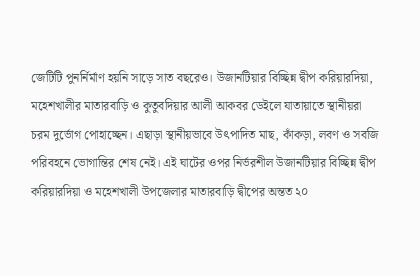জেটিটি পুনর্নির্মাণ হয়নি সাড়ে সাত বছরেও। উজানটিয়ার বিচ্ছিন্ন দ্বীপ করিয়ারদিয়া, মহেশখালীর মাতারবাড়ি ও কুতুবদিয়ার আলী আকবর ডেইলে যাতায়াতে স্থানীয়রা চরম দুর্ভোগ পোহাচ্ছেন। এছাড়া স্থানীয়ভাবে উৎপাদিত মাছ, কাঁকড়া, লবণ ও সবজি পরিবহনে ভোগান্তির শেষ নেই। এই ঘাটের ওপর নির্ভরশীল উজানটিয়ার বিচ্ছিন্ন দ্বীপ করিয়ারদিয়া ও মহেশখালী উপজেলার মাতারবাড়ি দ্বীপের অন্তত ২০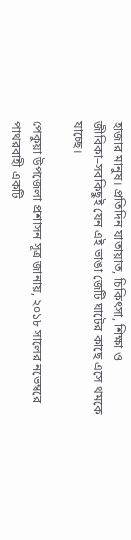হাজার মানুষ। প্রতিদিন যাতায়াত, চিকিৎসা, শিক্ষা ও জীবিকা–সবকিছুই যেন এই ভাঙা জেটি ঘাটের কাছে এসে থমকে যাচ্ছে।

পেকুয়া উপজেলা প্রশাসন সূত্র জানায়, ২০১৮ সালের নভেম্বরে পাথরবাহী একটি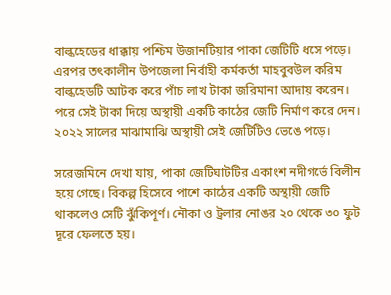বাল্কহেডের ধাক্কায় পশ্চিম উজানটিয়ার পাকা জেটিটি ধসে পড়ে। এরপর তৎকালীন উপজেলা নির্বাহী কর্মকর্তা মাহবুবউল করিম বাল্কহেডটি আটক করে পাঁচ লাখ টাকা জরিমানা আদায় করেন। পরে সেই টাকা দিয়ে অস্থায়ী একটি কাঠের জেটি নির্মাণ করে দেন। ২০২২ সালের মাঝামাঝি অস্থায়ী সেই জেটিটিও ভেঙে পড়ে।

সরেজমিনে দেখা যায়, পাকা জেটিঘাটটির একাংশ নদীগর্ভে বিলীন হয়ে গেছে। বিকল্প হিসেবে পাশে কাঠের একটি অস্থায়ী জেটি থাকলেও সেটি ঝুঁকিপূর্ণ। নৌকা ও ট্রলার নোঙর ২০ থেকে ৩০ ফুট দূরে ফেলতে হয়।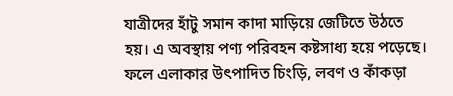যাত্রীদের হাঁটু সমান কাদা মাড়িয়ে জেটিতে উঠতে হয়। এ অবস্থায় পণ্য পরিবহন কষ্টসাধ্য হয়ে পড়েছে। ফলে এলাকার উৎপাদিত চিংড়ি, লবণ ও কাঁকড়া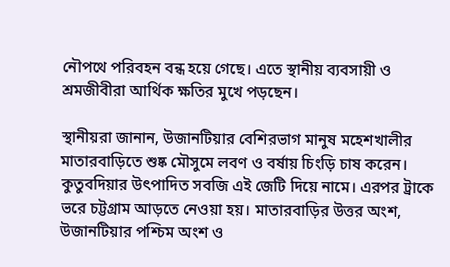নৌপথে পরিবহন বন্ধ হয়ে গেছে। এতে স্থানীয় ব্যবসায়ী ও শ্রমজীবীরা আর্থিক ক্ষতির মুখে পড়ছেন।

স্থানীয়রা জানান, উজানটিয়ার বেশিরভাগ মানুষ মহেশখালীর মাতারবাড়িতে শুষ্ক মৌসুমে লবণ ও বর্ষায় চিংড়ি চাষ করেন। কুতুবদিয়ার উৎপাদিত সবজি এই জেটি দিয়ে নামে। এরপর ট্রাকে ভরে চট্টগ্রাম আড়তে নেওয়া হয়। মাতারবাড়ির উত্তর অংশ, উজানটিয়ার পশ্চিম অংশ ও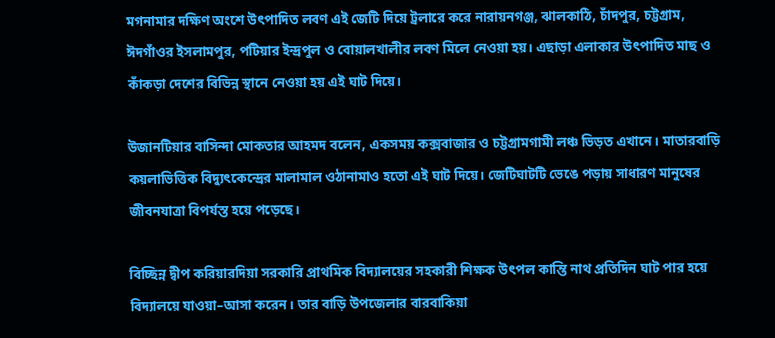মগনামার দক্ষিণ অংশে উৎপাদিত লবণ এই জেটি দিয়ে ট্রলারে করে নারায়নগঞ্জ, ঝালকাঠি, চাঁদপুর, চট্টগ্রাম, ঈদগাঁওর ইসলামপুর, পটিয়ার ইন্দ্রপুল ও বোয়ালখালীর লবণ মিলে নেওয়া হয়। এছাড়া এলাকার উৎপাদিত মাছ ও কাঁকড়া দেশের বিভিন্ন স্থানে নেওয়া হয় এই ঘাট দিয়ে।

উজানটিয়ার বাসিন্দা মোকতার আহমদ বলেন, একসময় কক্সবাজার ও চট্টগ্রামগামী লঞ্চ ভিড়ত এখানে। মাতারবাড়ি কয়লাভিত্তিক বিদ্যুৎকেন্দ্রের মালামাল ওঠানামাও হতো এই ঘাট দিয়ে। জেটিঘাটটি ভেঙে পড়ায় সাধারণ মানুষের জীবনযাত্রা বিপর্যস্ত হয়ে পড়েছে।

বিচ্ছিন্ন দ্বীপ করিয়ারদিয়া সরকারি প্রাথমিক বিদ্যালয়ের সহকারী শিক্ষক উৎপল কান্তি নাথ প্রতিদিন ঘাট পার হয়ে বিদ্যালয়ে যাওয়া–আসা করেন। তার বাড়ি উপজেলার বারবাকিয়া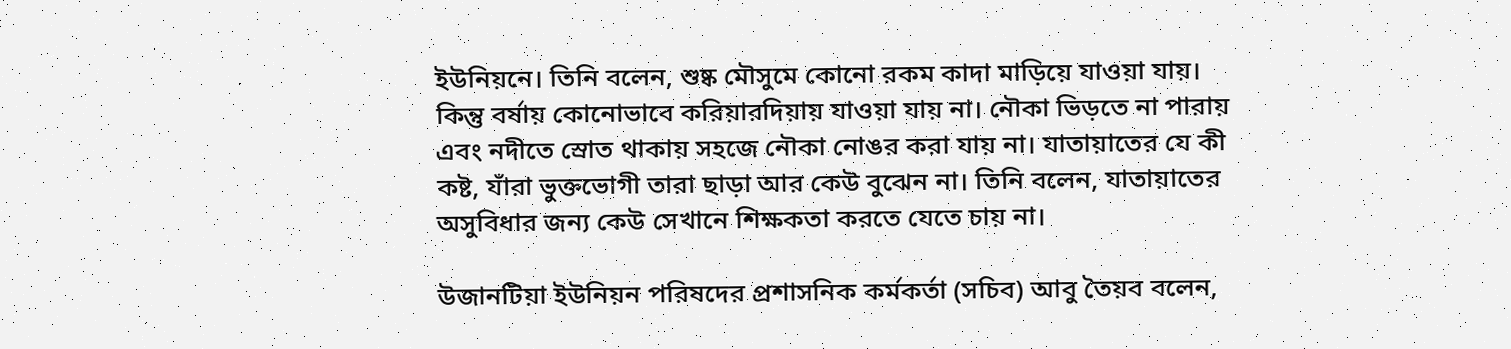ইউনিয়নে। তিনি বলেন, শুষ্ক মৌসুমে কোনো রকম কাদা মাড়িয়ে যাওয়া যায়। কিন্তু বর্ষায় কোনোভাবে করিয়ারদিয়ায় যাওয়া যায় না। নৌকা ভিড়তে না পারায় এবং নদীতে স্রোত থাকায় সহজে নৌকা নোঙর করা যায় না। যাতায়াতের যে কী কষ্ট, যাঁরা ভুক্তভোগী তারা ছাড়া আর কেউ বুঝেন না। তিনি বলেন, যাতায়াতের অসুবিধার জন্য কেউ সেখানে শিক্ষকতা করতে যেতে চায় না।

উজানটিয়া ইউনিয়ন পরিষদের প্রশাসনিক কর্মকর্তা (সচিব) আবু তৈয়ব বলেন,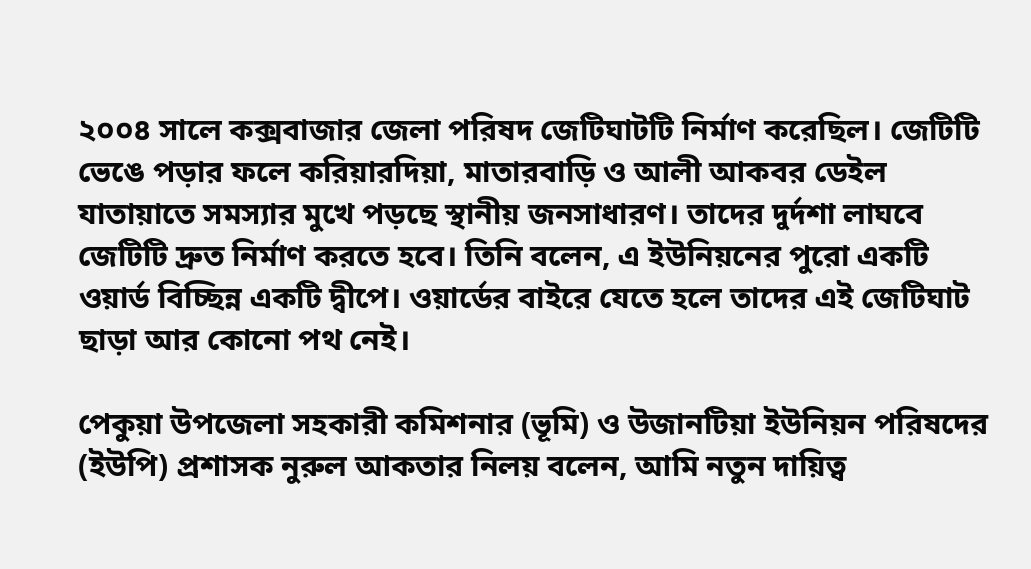২০০৪ সালে কক্সবাজার জেলা পরিষদ জেটিঘাটটি নির্মাণ করেছিল। জেটিটি ভেঙে পড়ার ফলে করিয়ারদিয়া, মাতারবাড়ি ও আলী আকবর ডেইল যাতায়াতে সমস্যার মুখে পড়ছে স্থানীয় জনসাধারণ। তাদের দুর্দশা লাঘবে জেটিটি দ্রুত নির্মাণ করতে হবে। তিনি বলেন, এ ইউনিয়নের পুরো একটি ওয়ার্ড বিচ্ছিন্ন একটি দ্বীপে। ওয়ার্ডের বাইরে যেতে হলে তাদের এই জেটিঘাট ছাড়া আর কোনো পথ নেই।

পেকুয়া উপজেলা সহকারী কমিশনার (ভূমি) ও উজানটিয়া ইউনিয়ন পরিষদের (ইউপি) প্রশাসক নুরুল আকতার নিলয় বলেন, আমি নতুন দায়িত্ব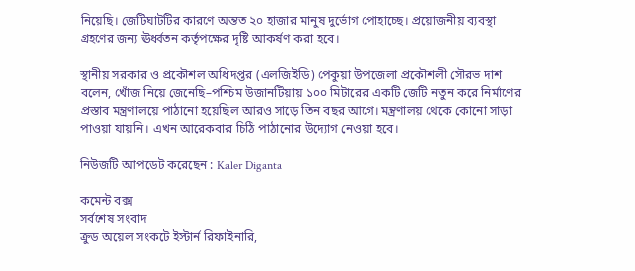নিয়েছি। জেটিঘাটটির কারণে অন্তত ২০ হাজার মানুষ দুর্ভোগ পোহাচ্ছে। প্রয়োজনীয় ব্যবস্থা গ্রহণের জন্য ঊর্ধ্বতন কর্তৃপক্ষের দৃষ্টি আকর্ষণ করা হবে।

স্থানীয় সরকার ও প্রকৌশল অধিদপ্তর (এলজিইডি) পেকুয়া উপজেলা প্রকৌশলী সৌরভ দাশ বলেন, খোঁজ নিয়ে জেনেছি–পশ্চিম উজানটিয়ায় ১০০ মিটারের একটি জেটি নতুন করে নির্মাণের প্রস্তাব মন্ত্রণালয়ে পাঠানো হয়েছিল আরও সাড়ে তিন বছর আগে। মন্ত্রণালয় থেকে কোনো সাড়া পাওয়া যায়নি। এখন আরেকবার চিঠি পাঠানোর উদ্যোগ নেওয়া হবে।

নিউজটি আপডেট করেছেন : Kaler Diganta

কমেন্ট বক্স
সর্বশেষ সংবাদ
ক্রুড অয়েল সংকটে ইস্টার্ন রিফাইনারি,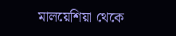মালয়েশিয়া থেকে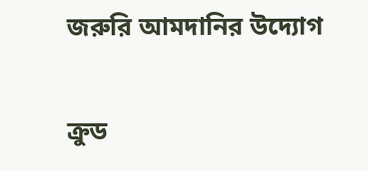জরুরি আমদানির উদ্যোগ

ক্রুড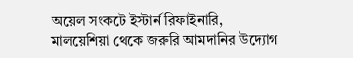অয়েল সংকটে ইস্টার্ন রিফাইনারি, মালয়েশিয়া থেকে জরুরি আমদানির উদ্যোগ